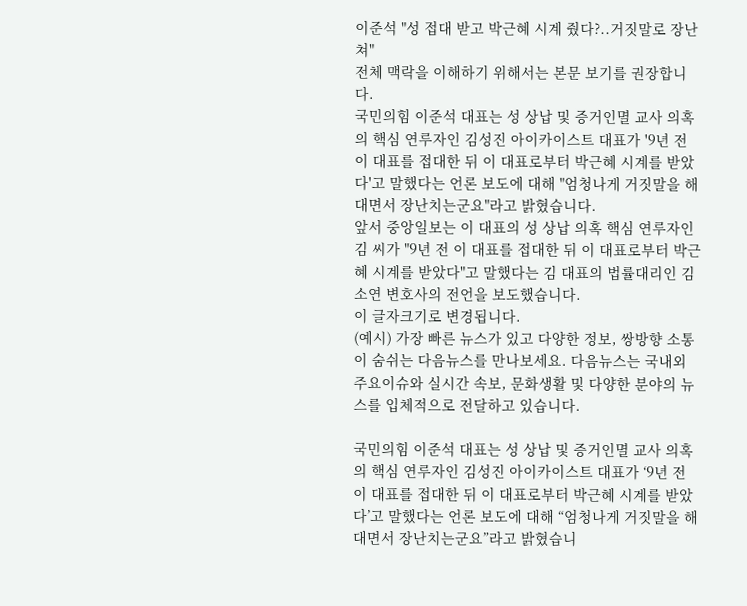이준석 "성 접대 받고 박근혜 시계 줬다?..거짓말로 장난쳐"
전체 맥락을 이해하기 위해서는 본문 보기를 권장합니다.
국민의힘 이준석 대표는 성 상납 및 증거인멸 교사 의혹의 핵심 연루자인 김성진 아이카이스트 대표가 '9년 전 이 대표를 접대한 뒤 이 대표로부터 박근혜 시계를 받았다'고 말했다는 언론 보도에 대해 "엄청나게 거짓말을 해대면서 장난치는군요"라고 밝혔습니다.
앞서 중앙일보는 이 대표의 성 상납 의혹 핵심 연루자인 김 씨가 "9년 전 이 대표를 접대한 뒤 이 대표로부터 박근혜 시계를 받았다"고 말했다는 김 대표의 법률대리인 김소연 변호사의 전언을 보도했습니다.
이 글자크기로 변경됩니다.
(예시) 가장 빠른 뉴스가 있고 다양한 정보, 쌍방향 소통이 숨쉬는 다음뉴스를 만나보세요. 다음뉴스는 국내외 주요이슈와 실시간 속보, 문화생활 및 다양한 분야의 뉴스를 입체적으로 전달하고 있습니다.

국민의힘 이준석 대표는 성 상납 및 증거인멸 교사 의혹의 핵심 연루자인 김성진 아이카이스트 대표가 ‘9년 전 이 대표를 접대한 뒤 이 대표로부터 박근혜 시계를 받았다’고 말했다는 언론 보도에 대해 “엄청나게 거짓말을 해대면서 장난치는군요”라고 밝혔습니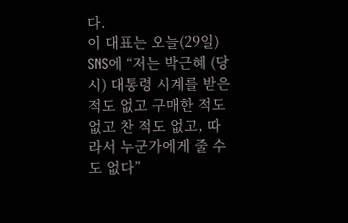다.
이 대표는 오늘(29일) SNS에 “저는 박근혜 (당시) 대통령 시계를 받은 적도 없고 구매한 적도 없고 찬 적도 없고, 따라서 누군가에게 줄 수도 없다”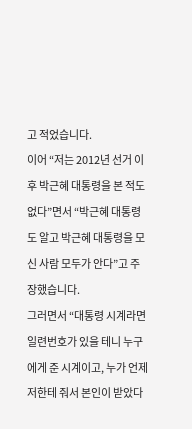고 적었습니다.
이어 “저는 2012년 선거 이후 박근혜 대통령을 본 적도 없다”면서 “박근혜 대통령도 알고 박근혜 대통령을 모신 사람 모두가 안다”고 주장했습니다.
그러면서 “대통령 시계라면 일련번호가 있을 테니 누구에게 준 시계이고, 누가 언제 저한테 줘서 본인이 받았다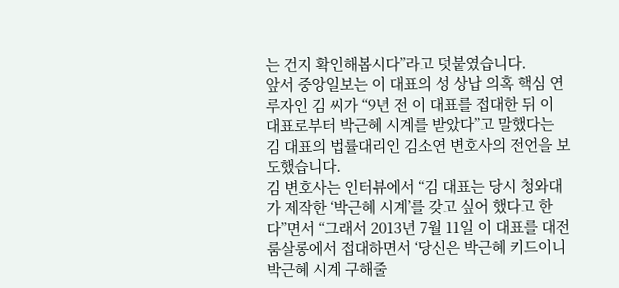는 건지 확인해봅시다”라고 덧붙였습니다.
앞서 중앙일보는 이 대표의 성 상납 의혹 핵심 연루자인 김 씨가 “9년 전 이 대표를 접대한 뒤 이 대표로부터 박근혜 시계를 받았다”고 말했다는 김 대표의 법률대리인 김소연 변호사의 전언을 보도했습니다.
김 변호사는 인터뷰에서 “김 대표는 당시 청와대가 제작한 ‘박근혜 시계’를 갖고 싶어 했다고 한다”면서 “그래서 2013년 7월 11일 이 대표를 대전 룸살롱에서 접대하면서 ‘당신은 박근혜 키드이니 박근혜 시계 구해줄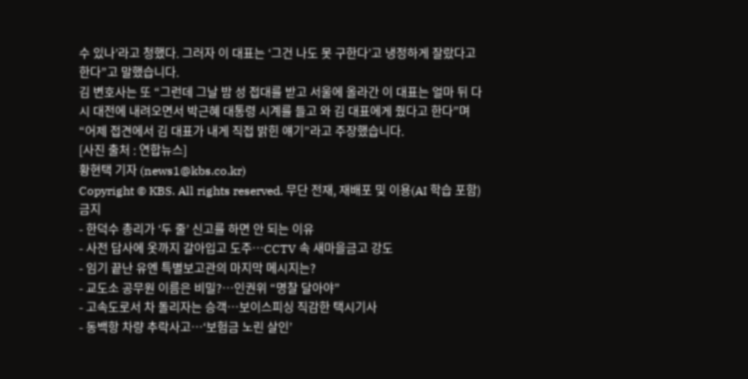수 있나’라고 청했다. 그러자 이 대표는 ‘그건 나도 못 구한다’고 냉정하게 잘랐다고 한다”고 말했습니다.
김 변호사는 또 “그런데 그날 밤 성 접대를 받고 서울에 올라간 이 대표는 얼마 뒤 다시 대전에 내려오면서 박근혜 대통령 시계를 들고 와 김 대표에게 줬다고 한다”며 “어제 접견에서 김 대표가 내게 직접 밝힌 얘기”라고 주장했습니다.
[사진 출처 : 연합뉴스]
황현택 기자 (news1@kbs.co.kr)
Copyright © KBS. All rights reserved. 무단 전재, 재배포 및 이용(AI 학습 포함) 금지
- 한덕수 총리가 ‘두 줄’ 신고를 하면 안 되는 이유
- 사전 답사에 옷까지 갈아입고 도주…CCTV 속 새마을금고 강도
- 임기 끝난 유엔 특별보고관의 마지막 메시지는?
- 교도소 공무원 이름은 비밀?…인권위 “명찰 달아야”
- 고속도로서 차 돌리자는 승객…보이스피싱 직감한 택시기사
- 동백항 차량 추락사고…‘보험금 노린 살인’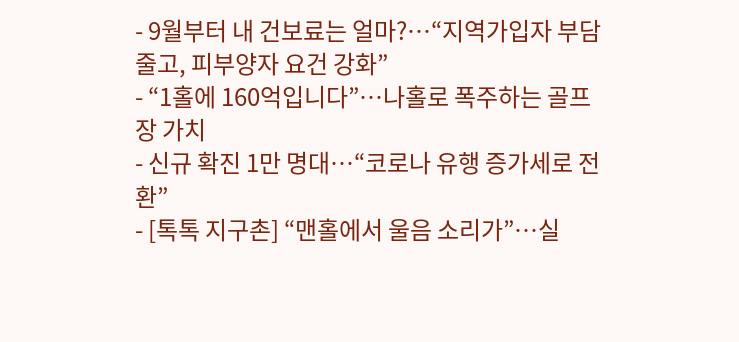- 9월부터 내 건보료는 얼마?…“지역가입자 부담 줄고, 피부양자 요건 강화”
- “1홀에 160억입니다”…나홀로 폭주하는 골프장 가치
- 신규 확진 1만 명대…“코로나 유행 증가세로 전환”
- [톡톡 지구촌] “맨홀에서 울음 소리가”…실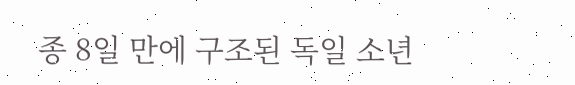종 8일 만에 구조된 독일 소년